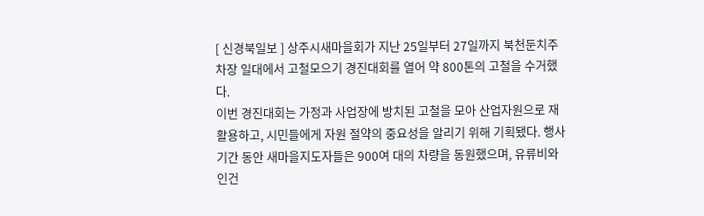[ 신경북일보 ] 상주시새마을회가 지난 25일부터 27일까지 북천둔치주차장 일대에서 고철모으기 경진대회를 열어 약 800톤의 고철을 수거했다.
이번 경진대회는 가정과 사업장에 방치된 고철을 모아 산업자원으로 재활용하고, 시민들에게 자원 절약의 중요성을 알리기 위해 기획됐다. 행사 기간 동안 새마을지도자들은 900여 대의 차량을 동원했으며, 유류비와 인건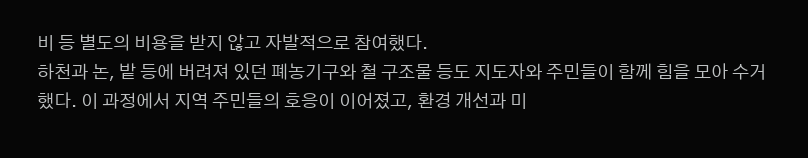비 등 별도의 비용을 받지 않고 자발적으로 참여했다.
하천과 논, 밭 등에 버려져 있던 폐농기구와 철 구조물 등도 지도자와 주민들이 함께 힘을 모아 수거했다. 이 과정에서 지역 주민들의 호응이 이어졌고, 환경 개선과 미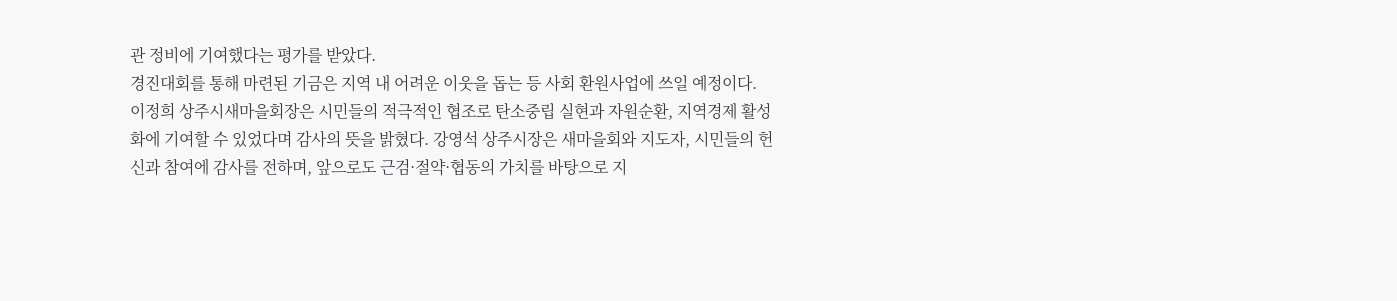관 정비에 기여했다는 평가를 받았다.
경진대회를 통해 마련된 기금은 지역 내 어려운 이웃을 돕는 등 사회 환원사업에 쓰일 예정이다.
이정희 상주시새마을회장은 시민들의 적극적인 협조로 탄소중립 실현과 자원순환, 지역경제 활성화에 기여할 수 있었다며 감사의 뜻을 밝혔다. 강영석 상주시장은 새마을회와 지도자, 시민들의 헌신과 참여에 감사를 전하며, 앞으로도 근검·절약·협동의 가치를 바탕으로 지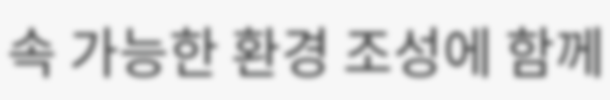속 가능한 환경 조성에 함께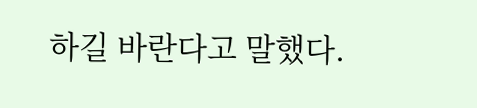하길 바란다고 말했다.